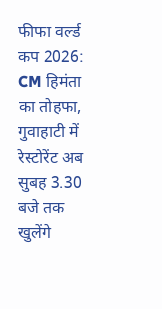फीफा वर्ल्ड कप 2026: CM हिमंता का तोहफा, गुवाहाटी में रेस्टोरेंट अब सुबह 3.30 बजे तक खुलेंगे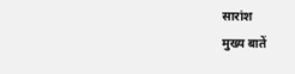सारांश
मुख्य बातें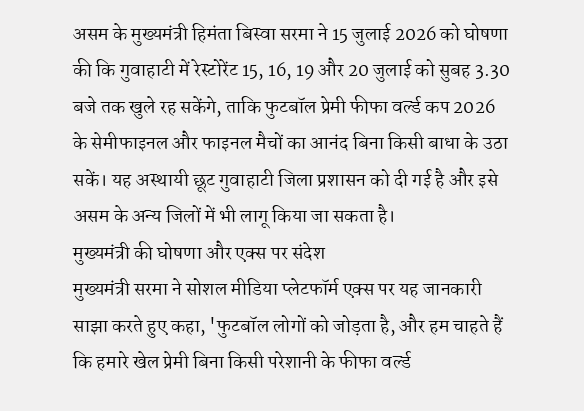असम के मुख्यमंत्री हिमंता बिस्वा सरमा ने 15 जुलाई 2026 को घोषणा की कि गुवाहाटी में रेस्टोरेंट 15, 16, 19 और 20 जुलाई को सुबह 3.30 बजे तक खुले रह सकेंगे, ताकि फुटबॉल प्रेमी फीफा वर्ल्ड कप 2026 के सेमीफाइनल और फाइनल मैचों का आनंद बिना किसी बाधा के उठा सकें। यह अस्थायी छूट गुवाहाटी जिला प्रशासन को दी गई है और इसे असम के अन्य जिलों में भी लागू किया जा सकता है।
मुख्यमंत्री की घोषणा और एक्स पर संदेश
मुख्यमंत्री सरमा ने सोशल मीडिया प्लेटफॉर्म एक्स पर यह जानकारी साझा करते हुए कहा, 'फुटबॉल लोगों को जोड़ता है, और हम चाहते हैं कि हमारे खेल प्रेमी बिना किसी परेशानी के फीफा वर्ल्ड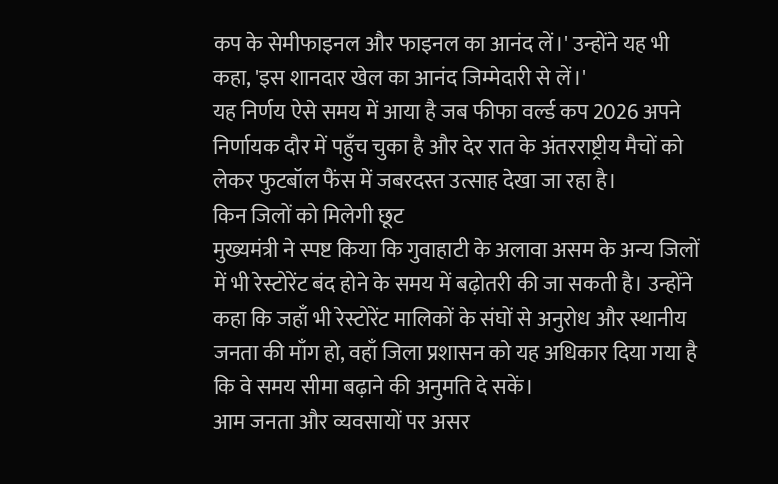कप के सेमीफाइनल और फाइनल का आनंद लें।' उन्होंने यह भी कहा, 'इस शानदार खेल का आनंद जिम्मेदारी से लें।'
यह निर्णय ऐसे समय में आया है जब फीफा वर्ल्ड कप 2026 अपने निर्णायक दौर में पहुँच चुका है और देर रात के अंतरराष्ट्रीय मैचों को लेकर फुटबॉल फैंस में जबरदस्त उत्साह देखा जा रहा है।
किन जिलों को मिलेगी छूट
मुख्यमंत्री ने स्पष्ट किया कि गुवाहाटी के अलावा असम के अन्य जिलों में भी रेस्टोरेंट बंद होने के समय में बढ़ोतरी की जा सकती है। उन्होंने कहा कि जहाँ भी रेस्टोरेंट मालिकों के संघों से अनुरोध और स्थानीय जनता की माँग हो, वहाँ जिला प्रशासन को यह अधिकार दिया गया है कि वे समय सीमा बढ़ाने की अनुमति दे सकें।
आम जनता और व्यवसायों पर असर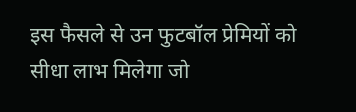इस फैसले से उन फुटबॉल प्रेमियों को सीधा लाभ मिलेगा जो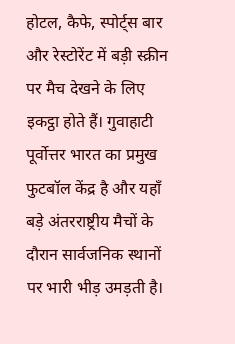होटल, कैफे, स्पोर्ट्स बार और रेस्टोरेंट में बड़ी स्क्रीन पर मैच देखने के लिए इकट्ठा होते हैं। गुवाहाटी पूर्वोत्तर भारत का प्रमुख फुटबॉल केंद्र है और यहाँ बड़े अंतरराष्ट्रीय मैचों के दौरान सार्वजनिक स्थानों पर भारी भीड़ उमड़ती है।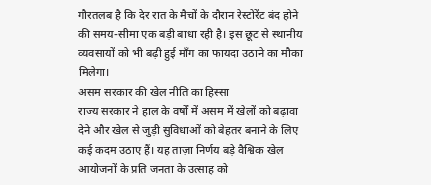गौरतलब है कि देर रात के मैचों के दौरान रेस्टोरेंट बंद होने की समय-सीमा एक बड़ी बाधा रही है। इस छूट से स्थानीय व्यवसायों को भी बढ़ी हुई माँग का फायदा उठाने का मौका मिलेगा।
असम सरकार की खेल नीति का हिस्सा
राज्य सरकार ने हाल के वर्षों में असम में खेलों को बढ़ावा देने और खेल से जुड़ी सुविधाओं को बेहतर बनाने के लिए कई कदम उठाए हैं। यह ताज़ा निर्णय बड़े वैश्विक खेल आयोजनों के प्रति जनता के उत्साह को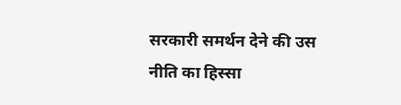सरकारी समर्थन देने की उस नीति का हिस्सा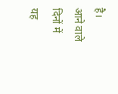है।
आने वाले दिनों में यह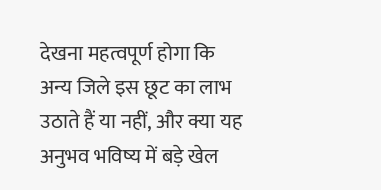देखना महत्वपूर्ण होगा कि अन्य जिले इस छूट का लाभ उठाते हैं या नहीं, और क्या यह अनुभव भविष्य में बड़े खेल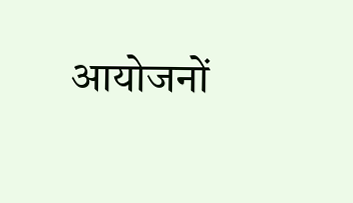आयोजनों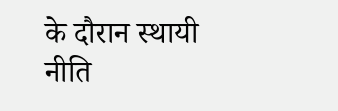के दौरान स्थायी नीति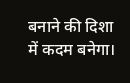बनाने की दिशा में कदम बनेगा।